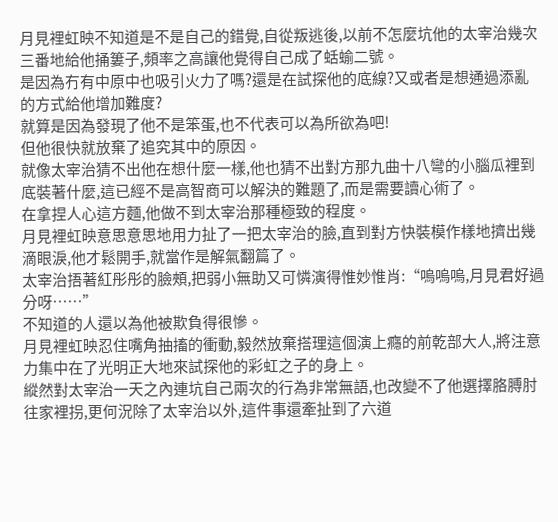月見裡虹映不知道是不是自己的錯覺,自從叛逃後,以前不怎麼坑他的太宰治幾次三番地給他捅簍子,頻率之高讓他覺得自己成了蛞蝓二號。
是因為冇有中原中也吸引火力了嗎?還是在試探他的底線?又或者是想通過添亂的方式給他增加難度?
就算是因為發現了他不是笨蛋,也不代表可以為所欲為吧!
但他很快就放棄了追究其中的原因。
就像太宰治猜不出他在想什麼一樣,他也猜不出對方那九曲十八彎的小腦瓜裡到底裝著什麼,這已經不是高智商可以解決的難題了,而是需要讀心術了。
在拿捏人心這方麵,他做不到太宰治那種極致的程度。
月見裡虹映意思意思地用力扯了一把太宰治的臉,直到對方快裝模作樣地擠出幾滴眼淚,他才鬆開手,就當作是解氣翻篇了。
太宰治捂著紅彤彤的臉頰,把弱小無助又可憐演得惟妙惟肖:“嗚嗚嗚,月見君好過分呀……”
不知道的人還以為他被欺負得很慘。
月見裡虹映忍住嘴角抽搐的衝動,毅然放棄搭理這個演上癮的前乾部大人,將注意力集中在了光明正大地來試探他的彩虹之子的身上。
縱然對太宰治一天之內連坑自己兩次的行為非常無語,也改變不了他選擇胳膊肘往家裡拐,更何況除了太宰治以外,這件事還牽扯到了六道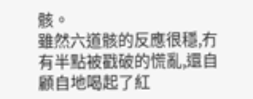骸。
雖然六道骸的反應很穩,冇有半點被戳破的慌亂,還自顧自地喝起了紅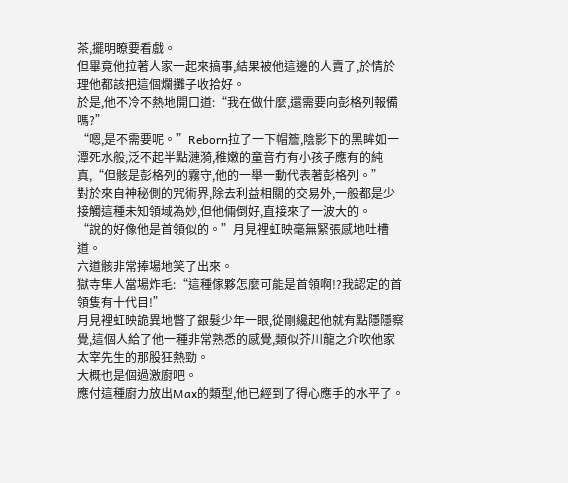茶,擺明瞭要看戲。
但畢竟他拉著人家一起來搞事,結果被他這邊的人賣了,於情於理他都該把這個爛攤子收拾好。
於是,他不冷不熱地開口道:“我在做什麼,還需要向彭格列報備嗎?”
“嗯,是不需要呢。”Reborn拉了一下帽簷,陰影下的黑眸如一潭死水般,泛不起半點漣漪,稚嫩的童音冇有小孩子應有的純真,“但骸是彭格列的霧守,他的一舉一動代表著彭格列。”
對於來自神秘側的咒術界,除去利益相關的交易外,一般都是少接觸這種未知領域為妙,但他倆倒好,直接來了一波大的。
“說的好像他是首領似的。”月見裡虹映毫無緊張感地吐槽道。
六道骸非常捧場地笑了出來。
獄寺隼人當場炸毛:“這種傢夥怎麼可能是首領啊!?我認定的首領隻有十代目!”
月見裡虹映詭異地瞥了銀髮少年一眼,從剛纔起他就有點隱隱察覺,這個人給了他一種非常熟悉的感覺,類似芥川龍之介吹他家太宰先生的那股狂熱勁。
大概也是個過激廚吧。
應付這種廚力放出Max的類型,他已經到了得心應手的水平了。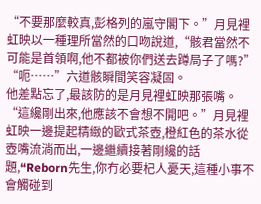“不要那麼較真,彭格列的嵐守閣下。”月見裡虹映以一種理所當然的口吻說道,“骸君當然不可能是首領啊,他不都被你們送去蹲局子了嗎?”
“呃……”六道骸瞬間笑容凝固。
他差點忘了,最該防的是月見裡虹映那張嘴。
“這纔剛出來,他應該不會想不開吧。”月見裡虹映一邊提起精緻的歐式茶壺,橙紅色的茶水從壺嘴流淌而出,一邊繼續接著剛纔的話題,“Reborn先生,你冇必要杞人憂天,這種小事不會觸碰到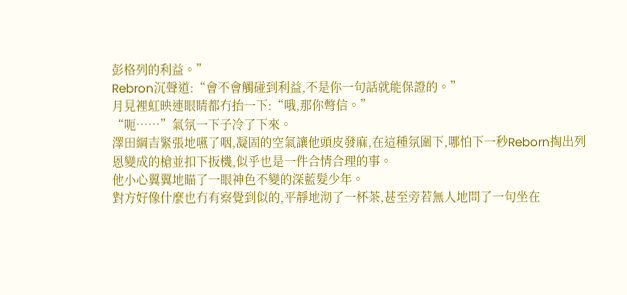彭格列的利益。”
Rebron沉聲道:“會不會觸碰到利益,不是你一句話就能保證的。”
月見裡虹映連眼睛都冇抬一下:“哦,那你彆信。”
“呃……”氣氛一下子冷了下來。
澤田綱吉緊張地嚥了咽,凝固的空氣讓他頭皮發麻,在這種氛圍下,哪怕下一秒Reborn掏出列恩變成的槍並扣下扳機,似乎也是一件合情合理的事。
他小心翼翼地瞄了一眼神色不變的深藍髮少年。
對方好像什麼也冇有察覺到似的,平靜地沏了一杯茶,甚至旁若無人地問了一句坐在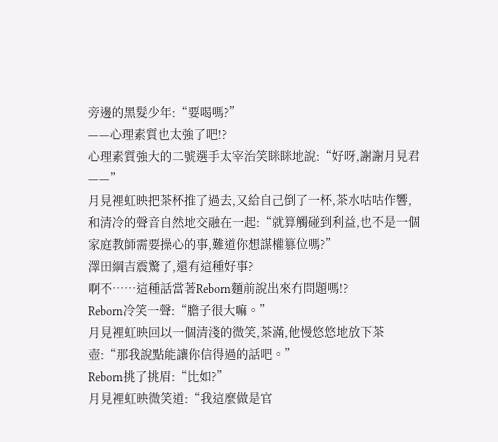旁邊的黑髮少年:“要喝嗎?”
——心理素質也太強了吧!?
心理素質強大的二號選手太宰治笑眯眯地說:“好呀,謝謝月見君——”
月見裡虹映把茶杯推了過去,又給自己倒了一杯,茶水咕咕作響,和清冷的聲音自然地交融在一起:“就算觸碰到利益,也不是一個家庭教師需要操心的事,難道你想謀權篡位嗎?”
澤田綱吉震驚了,還有這種好事?
啊不……這種話當著Reborn麵前說出來冇問題嗎!?
Reborn冷笑一聲:“膽子很大嘛。”
月見裡虹映回以一個清淺的微笑,茶滿,他慢悠悠地放下茶壺:“那我說點能讓你信得過的話吧。”
Reborn挑了挑眉:“比如?”
月見裡虹映微笑道:“我這麼做是官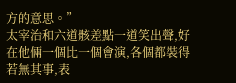方的意思。”
太宰治和六道骸差點一道笑出聲,好在他倆一個比一個會演,各個都裝得若無其事,表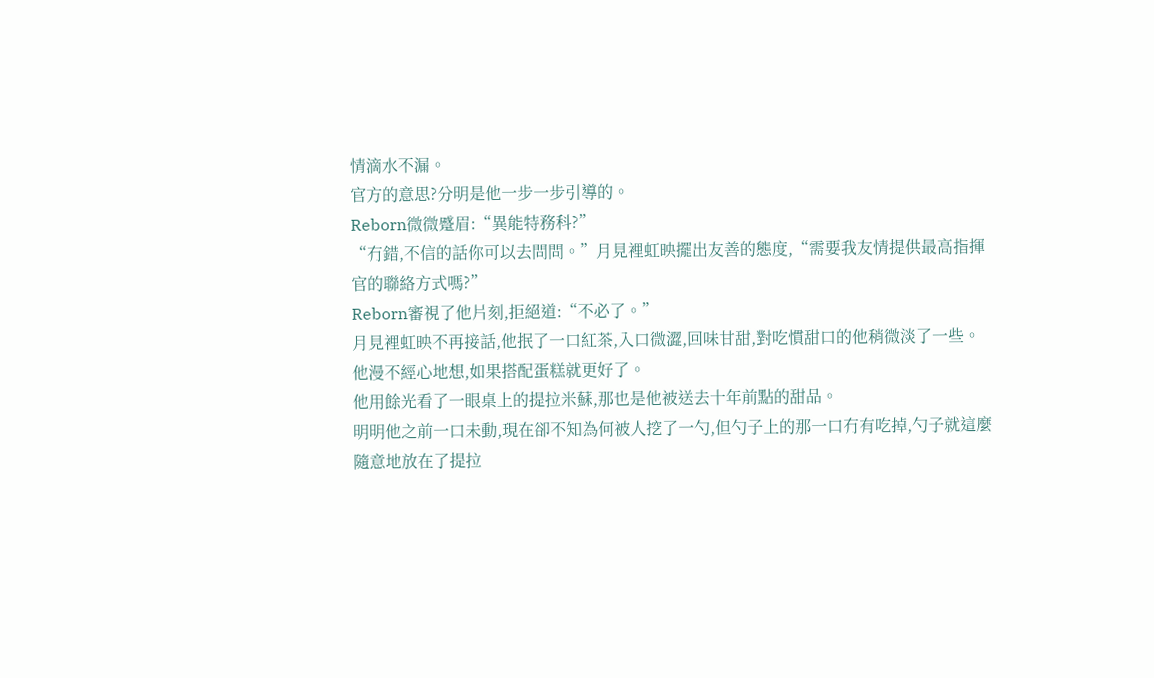情滴水不漏。
官方的意思?分明是他一步一步引導的。
Reborn微微蹙眉:“異能特務科?”
“冇錯,不信的話你可以去問問。”月見裡虹映擺出友善的態度,“需要我友情提供最高指揮官的聯絡方式嗎?”
Reborn審視了他片刻,拒絕道:“不必了。”
月見裡虹映不再接話,他抿了一口紅茶,入口微澀,回味甘甜,對吃慣甜口的他稍微淡了一些。
他漫不經心地想,如果搭配蛋糕就更好了。
他用餘光看了一眼桌上的提拉米蘇,那也是他被送去十年前點的甜品。
明明他之前一口未動,現在卻不知為何被人挖了一勺,但勺子上的那一口冇有吃掉,勺子就這麼隨意地放在了提拉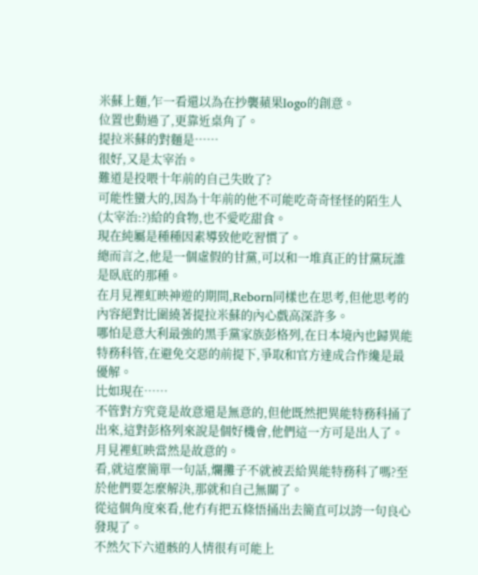米蘇上麵,乍一看還以為在抄襲蘋果logo的創意。
位置也動過了,更靠近桌角了。
提拉米蘇的對麵是……
很好,又是太宰治。
難道是投喂十年前的自己失敗了?
可能性蠻大的,因為十年前的他不可能吃奇奇怪怪的陌生人(太宰治:?)給的食物,也不愛吃甜食。
現在純屬是種種因素導致他吃習慣了。
總而言之,他是一個虛假的甘黨,可以和一堆真正的甘黨玩誰是臥底的那種。
在月見裡虹映神遊的期間,Reborn同樣也在思考,但他思考的內容絕對比圍繞著提拉米蘇的內心戲高深許多。
哪怕是意大利最強的黑手黨家族彭格列,在日本境內也歸異能特務科管,在避免交惡的前提下,爭取和官方達成合作纔是最優解。
比如現在……
不管對方究竟是故意還是無意的,但他既然把異能特務科捅了出來,這對彭格列來說是個好機會,他們這一方可是出人了。
月見裡虹映當然是故意的。
看,就這麼簡單一句話,爛攤子不就被丟給異能特務科了嗎?至於他們要怎麼解決,那就和自己無關了。
從這個角度來看,他冇有把五條悟捅出去簡直可以誇一句良心發現了。
不然欠下六道骸的人情很有可能上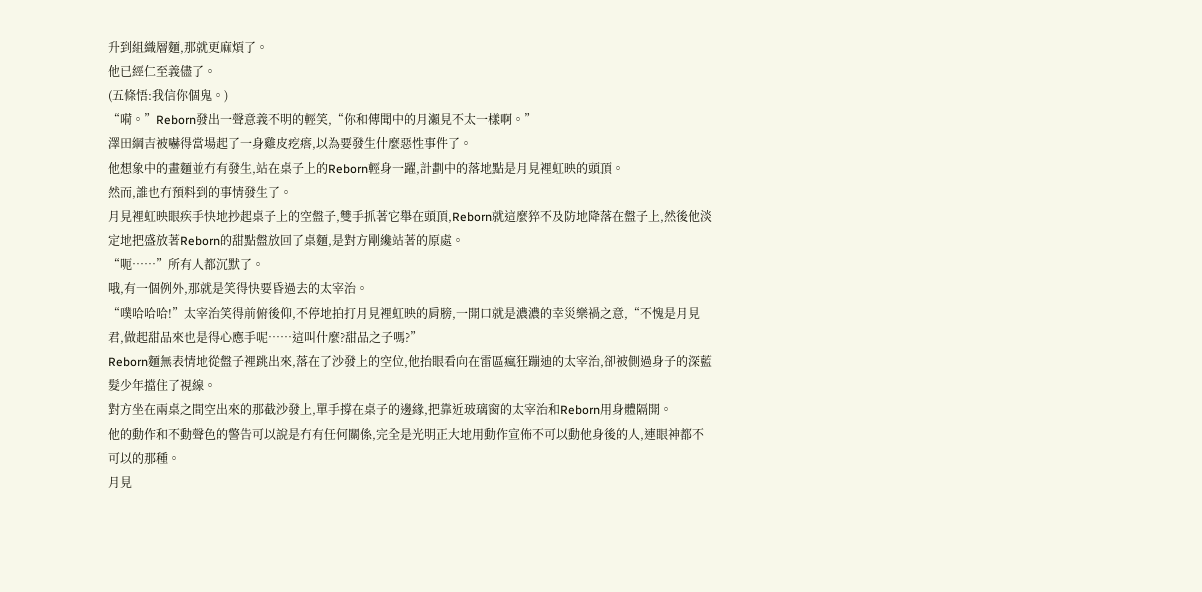升到組織層麵,那就更麻煩了。
他已經仁至義儘了。
(五條悟:我信你個鬼。)
“嗬。”Reborn發出一聲意義不明的輕笑,“你和傳聞中的月瀨見不太一樣啊。”
澤田綱吉被嚇得當場起了一身雞皮疙瘩,以為要發生什麼惡性事件了。
他想象中的畫麵並冇有發生,站在桌子上的Reborn輕身一躍,計劃中的落地點是月見裡虹映的頭頂。
然而,誰也冇預料到的事情發生了。
月見裡虹映眼疾手快地抄起桌子上的空盤子,雙手抓著它舉在頭頂,Reborn就這麼猝不及防地降落在盤子上,然後他淡定地把盛放著Reborn的甜點盤放回了桌麵,是對方剛纔站著的原處。
“呃……”所有人都沉默了。
哦,有一個例外,那就是笑得快要昏過去的太宰治。
“噗哈哈哈!”太宰治笑得前俯後仰,不停地拍打月見裡虹映的肩膀,一開口就是濃濃的幸災樂禍之意,“不愧是月見君,做起甜品來也是得心應手呢……這叫什麼?甜品之子嗎?”
Reborn麵無表情地從盤子裡跳出來,落在了沙發上的空位,他抬眼看向在雷區瘋狂蹦迪的太宰治,卻被側過身子的深藍髮少年擋住了視線。
對方坐在兩桌之間空出來的那截沙發上,單手撐在桌子的邊緣,把靠近玻璃窗的太宰治和Reborn用身體隔開。
他的動作和不動聲色的警告可以說是冇有任何關係,完全是光明正大地用動作宣佈不可以動他身後的人,連眼神都不可以的那種。
月見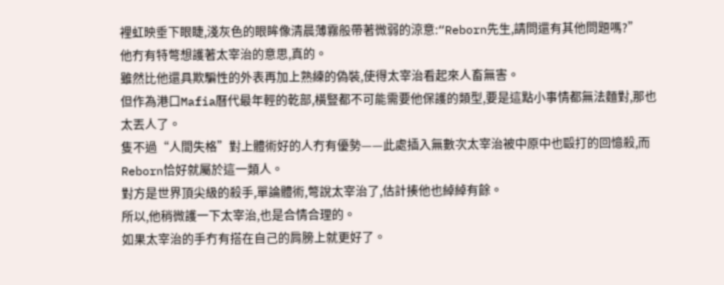裡虹映垂下眼睫,淺灰色的眼眸像清晨薄霧般帶著微弱的涼意:“Reborn先生,請問還有其他問題嗎?”
他冇有特彆想護著太宰治的意思,真的。
雖然比他還具欺騙性的外表再加上熟練的偽裝,使得太宰治看起來人畜無害。
但作為港口Mafia曆代最年輕的乾部,橫豎都不可能需要他保護的類型,要是這點小事情都無法麵對,那也太丟人了。
隻不過“人間失格”對上體術好的人冇有優勢——此處插入無數次太宰治被中原中也毆打的回憶殺,而Reborn恰好就屬於這一類人。
對方是世界頂尖級的殺手,單論體術,彆說太宰治了,估計揍他也綽綽有餘。
所以,他稍微護一下太宰治,也是合情合理的。
如果太宰治的手冇有搭在自己的肩膀上就更好了。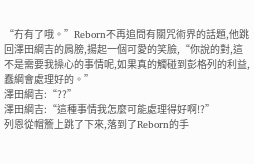“冇有了哦。”Reborn不再追問有關咒術界的話題,他跳回澤田綱吉的肩膀,揚起一個可愛的笑臉,“你說的對,這不是需要我操心的事情呢,如果真的觸碰到彭格列的利益,蠢綱會處理好的。”
澤田綱吉:“??”
澤田綱吉:“這種事情我怎麼可能處理得好啊!?”
列恩從帽簷上跳了下來,落到了Reborn的手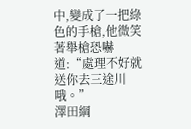中,變成了一把綠色的手槍,他微笑著舉槍恐嚇道:“處理不好就送你去三途川哦。”
澤田綱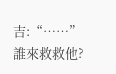吉:“……”
誰來救救他?